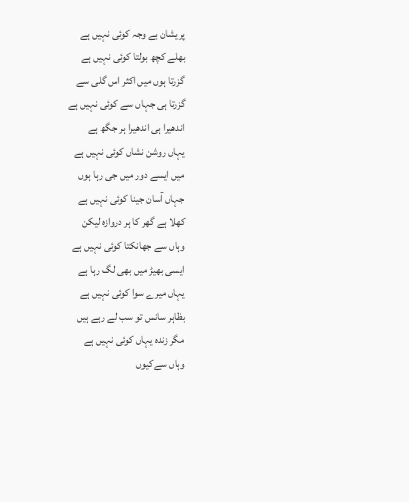پریشان بے وجہ کوئی نہیں ہے
بھلے کچھ بولتا کوئی نہیں ہے
گزرتا ہوں میں اکثر اس گلی سے
گزرتا ہی جہاں سے کوئی نہیں ہے
اندھیرا ہی اندھیرا ہر جگھ ہے
یہاں روشن نشاں کوئی نہیں ہے
میں ایسے دور میں جی رہا ہوں
جہاں آسان جینا کوئی نہیں ہے
کھلا ہے گھر کا ہر دروازہ لیکن
وہاں سے جھانکتا کوئی نہیں ہے
ایسی بھیڑ میں بھی لگ رہا ہے
یہاں میرے سوا کوئی نہیں ہے
بظاہر سانس تو سب لے رہے ہیں
مگر زندہ یہاں کوئی نہیں ہے
وہاں سےکیوں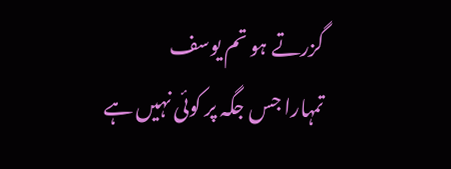گزرتے ہو تم یوسف
تمہارا جس جگہ پر کوئی نہیں ہے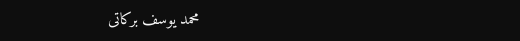محمد یوسف برکاتی